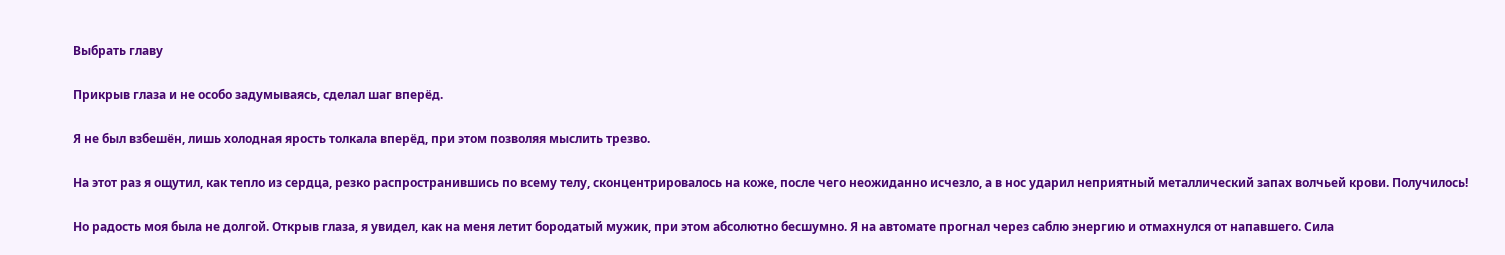Выбрать главу

Прикрыв глаза и не особо задумываясь, сделал шаг вперёд.

Я не был взбешён, лишь холодная ярость толкала вперёд, при этом позволяя мыслить трезво.

На этот раз я ощутил, как тепло из сердца, резко распространившись по всему телу, сконцентрировалось на коже, после чего неожиданно исчезло, а в нос ударил неприятный металлический запах волчьей крови. Получилось!

Но радость моя была не долгой. Открыв глаза, я увидел, как на меня летит бородатый мужик, при этом абсолютно бесшумно. Я на автомате прогнал через саблю энергию и отмахнулся от напавшего. Сила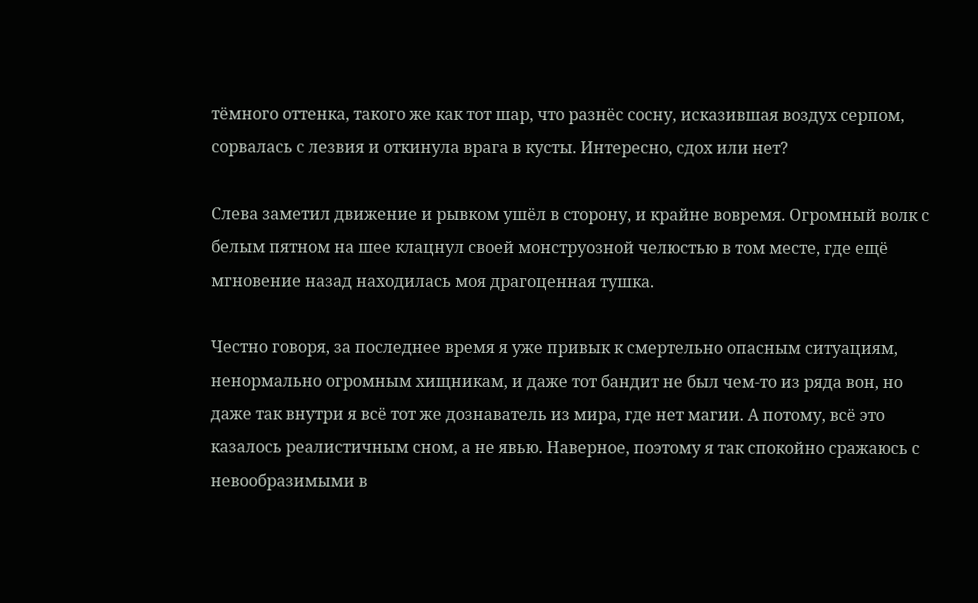тёмного оттенка, такого же как тот шар, что разнёс сосну, исказившая воздух серпом, сорвалась с лезвия и откинула врага в кусты. Интересно, сдох или нет?

Слева заметил движение и рывком ушёл в сторону, и крайне вовремя. Огромный волк с белым пятном на шее клацнул своей монструозной челюстью в том месте, где ещё мгновение назад находилась моя драгоценная тушка.

Честно говоря, за последнее время я уже привык к смертельно опасным ситуациям, ненормально огромным хищникам, и даже тот бандит не был чем-то из ряда вон, но даже так внутри я всё тот же дознаватель из мира, где нет магии. А потому, всё это казалось реалистичным сном, а не явью. Наверное, поэтому я так спокойно сражаюсь с невообразимыми в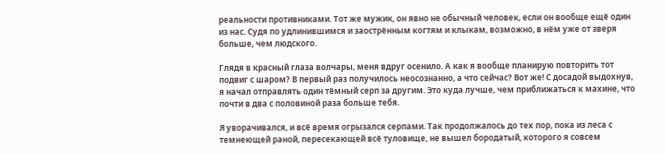реальности противниками. Тот же мужик, он явно не обычный человек, если он вообще ещё один из нас. Судя по удлинившимся и заострённым когтям и клыкам, возможно, в нём уже от зверя больше, чем людского.

Глядя в красный глаза волчары, меня вдруг осенило. А как я вообще планирую повторить тот подвиг с шаром? В первый раз получилось неосознанно, а что сейчас? Вот же! С досадой выдохнув, я начал отправлять один тёмный серп за другим. Это куда лучше, чем приближаться к махине, что почти в два с половиной раза больше тебя.

Я уворачивался, и всё время огрызался серпами. Так продолжалось до тех пор, пока из леса с темнеющей раной, пересекающей всё туловище, не вышел бородатый, которого я совсем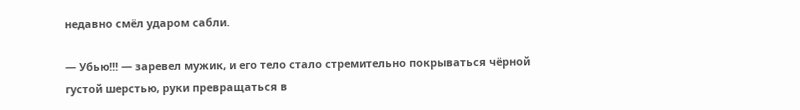недавно смёл ударом сабли.

— Убью!!! — заревел мужик, и его тело стало стремительно покрываться чёрной густой шерстью, руки превращаться в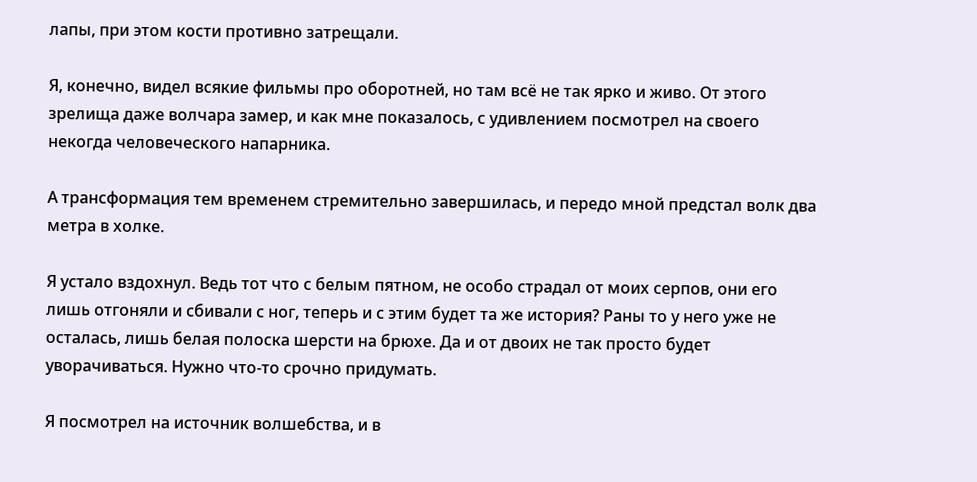лапы, при этом кости противно затрещали.

Я, конечно, видел всякие фильмы про оборотней, но там всё не так ярко и живо. От этого зрелища даже волчара замер, и как мне показалось, с удивлением посмотрел на своего некогда человеческого напарника.

А трансформация тем временем стремительно завершилась, и передо мной предстал волк два метра в холке.

Я устало вздохнул. Ведь тот что с белым пятном, не особо страдал от моих серпов, они его лишь отгоняли и сбивали с ног, теперь и с этим будет та же история? Раны то у него уже не осталась, лишь белая полоска шерсти на брюхе. Да и от двоих не так просто будет уворачиваться. Нужно что-то срочно придумать.

Я посмотрел на источник волшебства, и в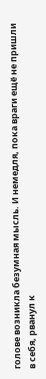голове возникла безумная мысль. И немедля, пока враги ещё не пришли в себя, рванул к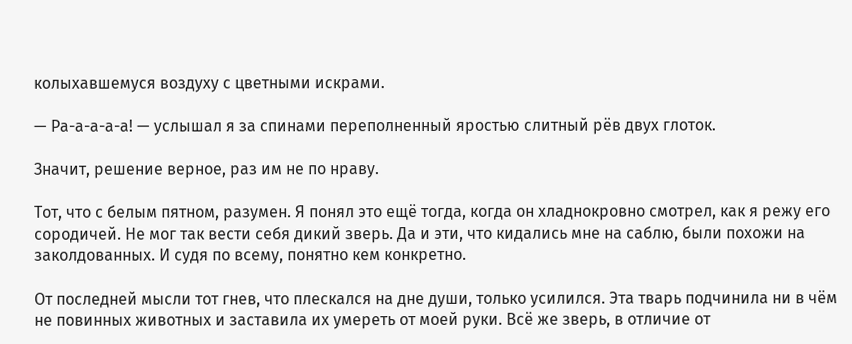колыхавшемуся воздуху с цветными искрами.

— Ра-а-а-а-а! — услышал я за спинами переполненный яростью слитный рёв двух глоток.

Значит, решение верное, раз им не по нраву.

Тот, что с белым пятном, разумен. Я понял это ещё тогда, когда он хладнокровно смотрел, как я режу его сородичей. Не мог так вести себя дикий зверь. Да и эти, что кидались мне на саблю, были похожи на заколдованных. И судя по всему, понятно кем конкретно.

От последней мысли тот гнев, что плескался на дне души, только усилился. Эта тварь подчинила ни в чём не повинных животных и заставила их умереть от моей руки. Всё же зверь, в отличие от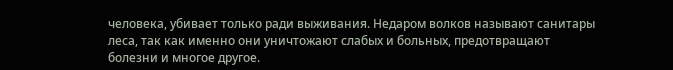человека, убивает только ради выживания. Недаром волков называют санитары леса, так как именно они уничтожают слабых и больных, предотвращают болезни и многое другое.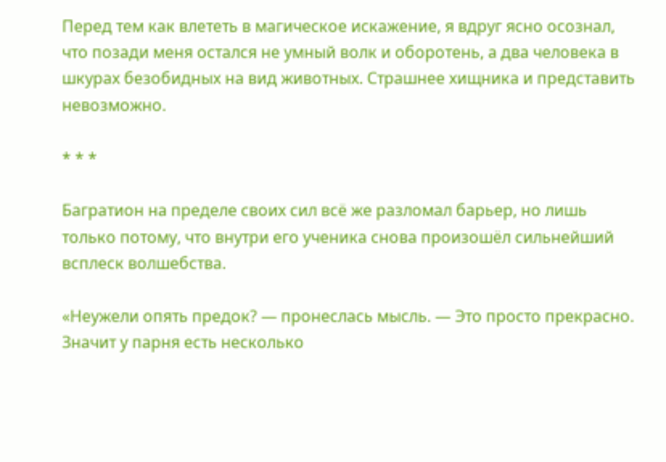Перед тем как влететь в магическое искажение, я вдруг ясно осознал, что позади меня остался не умный волк и оборотень, а два человека в шкурах безобидных на вид животных. Страшнее хищника и представить невозможно.

* * *

Багратион на пределе своих сил всё же разломал барьер, но лишь только потому, что внутри его ученика снова произошёл сильнейший всплеск волшебства.

«Неужели опять предок? — пронеслась мысль. — Это просто прекрасно. Значит у парня есть несколько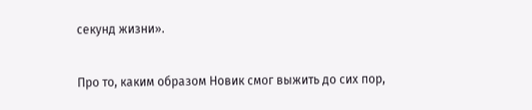секунд жизни».

Про то, каким образом Новик смог выжить до сих пор,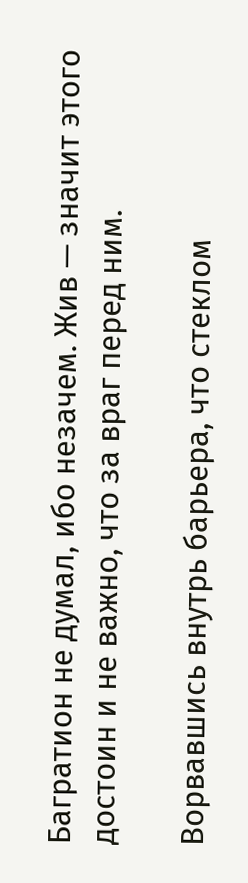Багратион не думал, ибо незачем. Жив — значит этого достоин и не важно, что за враг перед ним.

Ворвавшись внутрь барьера, что стеклом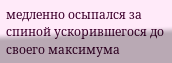медленно осыпался за спиной ускорившегося до своего максимума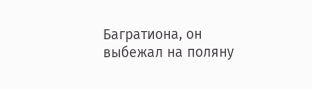Багратиона, он выбежал на поляну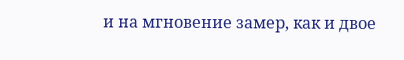и на мгновение замер, как и двое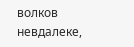волков невдалеке,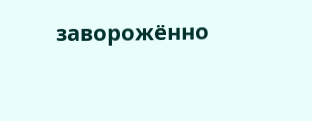заворожённо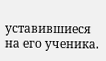уставившиеся на его ученика.